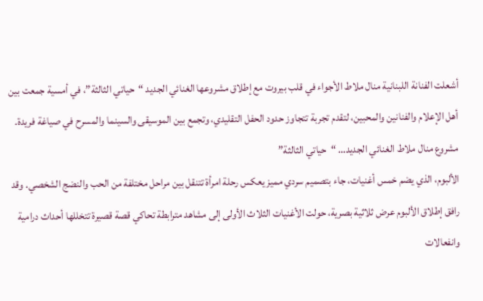أشعلت الفنانة اللبنانية منال ملاط الأجواء في قلب بيروت مع إطلاق مشروعها الغنائي الجديد “حياتي الثالثة”، في أمسية جمعت بين أهل الإعلام والفنانين والمحبين، لتقدم تجربة تتجاوز حدود الحفل التقليدي، وتجمع بين الموسيقى والسينما والمسرح في صياغة فريدة.
مشروع منال ملاط الغنائي الجديد… “حياتي الثالثة”
الألبوم، الذي يضم خمس أغنيات، جاء بتصميم سردي مميز يعكس رحلة امرأة تتنقل بين مراحل مختلفة من الحب والنضج الشخصي. وقد رافق إطلاق الألبوم عرض ثلاثية بصرية، حولت الأغنيات الثلاث الأولى إلى مشاهد مترابطة تحاكي قصة قصيرة تتخللها أحداث درامية وانفعالات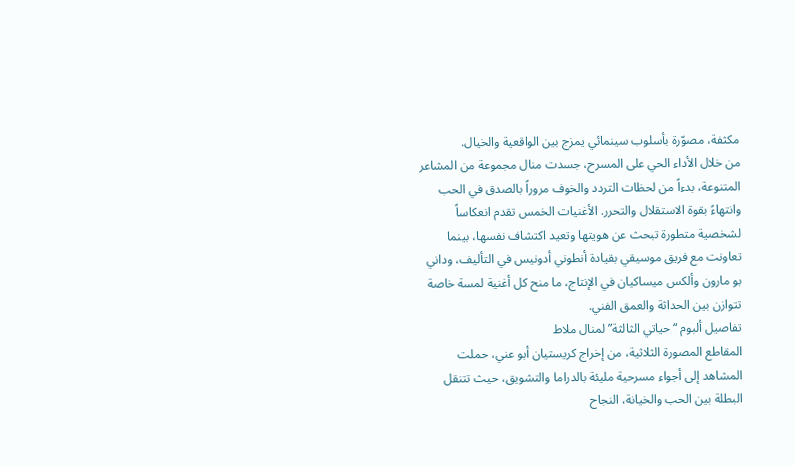مكثفة، مصوّرة بأسلوب سينمائي يمزج بين الواقعية والخيال.
من خلال الأداء الحي على المسرح، جسدت منال مجموعة من المشاعر المتنوعة، بدءاً من لحظات التردد والخوف مروراً بالصدق في الحب وانتهاءً بقوة الاستقلال والتحرر. الأغنيات الخمس تقدم انعكاساً لشخصية متطورة تبحث عن هويتها وتعيد اكتشاف نفسها، بينما تعاونت مع فريق موسيقي بقيادة أنطوني أدونيس في التأليف، وداني بو مارون وألكس ميساكيان في الإنتاج، ما منح كل أغنية لمسة خاصة تتوازن بين الحداثة والعمق الفني.
تفاصيل ألبوم “حياتي الثالثة” لمنال ملاط
المقاطع المصورة الثلاثية، من إخراج كريستيان أبو عني، حملت المشاهد إلى أجواء مسرحية مليئة بالدراما والتشويق، حيث تتنقل البطلة بين الحب والخيانة، النجاح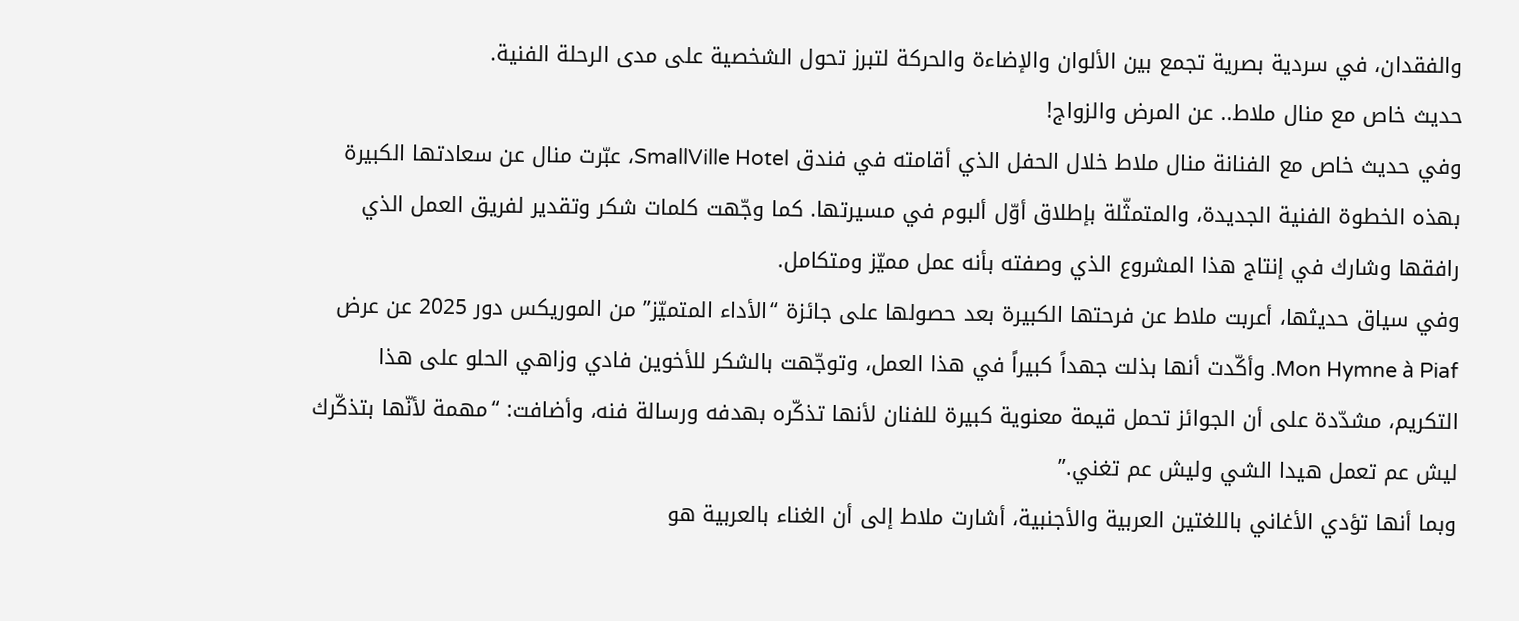والفقدان، في سردية بصرية تجمع بين الألوان والإضاءة والحركة لتبرز تحول الشخصية على مدى الرحلة الفنية.
حديث خاص مع منال ملاط.. عن المرض والزواج!
وفي حديث خاص مع الفنانة منال ملاط خلال الحفل الذي أقامته في فندق SmallVille Hotel، عبّرت منال عن سعادتها الكبيرة بهذه الخطوة الفنية الجديدة، والمتمثّلة بإطلاق أوّل ألبوم في مسيرتها. كما وجّهت كلمات شكر وتقدير لفريق العمل الذي رافقها وشارك في إنتاج هذا المشروع الذي وصفته بأنه عمل مميّز ومتكامل.
وفي سياق حديثها، أعربت ملاط عن فرحتها الكبيرة بعد حصولها على جائزة “الأداء المتميّز” من الموريكس دور 2025 عن عرض Mon Hymne à Piaf. وأكّدت أنها بذلت جهداً كبيراً في هذا العمل، وتوجّهت بالشكر للأخوين فادي وزاهي الحلو على هذا التكريم، مشدّدة على أن الجوائز تحمل قيمة معنوية كبيرة للفنان لأنها تذكّره بهدفه ورسالة فنه، وأضافت: “مهمة لأنّها بتذكّرك ليش عم تعمل هيدا الشي وليش عم تغني.”
وبما أنها تؤدي الأغاني باللغتين العربية والأجنبية، أشارت ملاط إلى أن الغناء بالعربية هو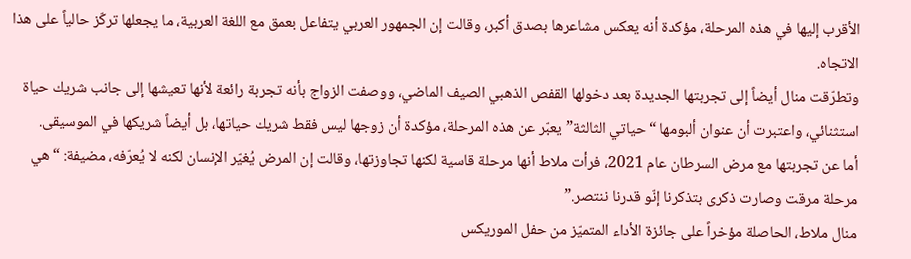الأقرب إليها في هذه المرحلة، مؤكدة أنه يعكس مشاعرها بصدق أكبر، وقالت إن الجمهور العربي يتفاعل بعمق مع اللغة العربية، ما يجعلها تركّز حالياً على هذا الاتجاه.
وتطرّقت منال أيضاً إلى تجربتها الجديدة بعد دخولها القفص الذهبي الصيف الماضي، ووصفت الزواج بأنه تجربة رائعة لأنها تعيشها إلى جانب شريك حياة استثنائي، واعتبرت أن عنوان ألبومها “حياتي الثالثة” يعبّر عن هذه المرحلة، مؤكدة أن زوجها ليس فقط شريك حياتها، بل أيضاً شريكها في الموسيقى.
أما عن تجربتها مع مرض السرطان عام 2021، فرأت ملاط أنها مرحلة قاسية لكنها تجاوزتها، وقالت إن المرض يُغيّر الإنسان لكنه لا يُعرّفه، مضيفة: “هي مرحلة مرقت وصارت ذكرى بتذكرنا إنّو قدرنا ننتصر.”
منال ملاط، الحاصلة مؤخراً على جائزة الأداء المتميّز من حفل الموريكس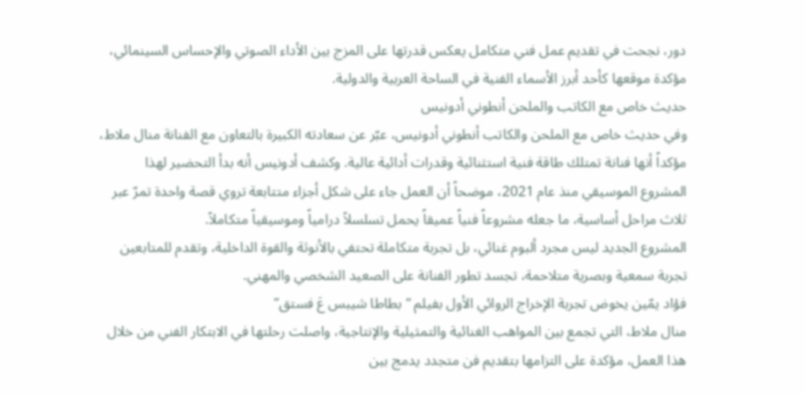دور، نجحت في تقديم عمل فني متكامل يعكس قدرتها على المزج بين الأداء الصوتي والإحساس السينمائي، مؤكدة موقعها كأحد أبرز الأسماء الفنية في الساحة العربية والدولية.
حديث خاص مع الكاتب والملحن أنطوني أدونيس
وفي حديث خاص مع الملحن والكاتب أنطوني أدونيس، عبّر عن سعادته الكبيرة بالتعاون مع الفنانة منال ملاط، مؤكداً أنها فنانة تمتلك طاقة فنية استثنائية وقدرات أدائية عالية. وكشف أدونيس أنه بدأ التحضير لهذا المشروع الموسيقي منذ عام 2021، موضحاً أن العمل جاء على شكل أجزاء متتابعة تروي قصة واحدة تمرّ عبر ثلاث مراحل أساسية، ما جعله مشروعاً فنياً عميقاً يحمل تسلسلاً درامياً وموسيقياً متكاملاً.
المشروع الجديد ليس مجرد ألبوم غنائي، بل تجربة متكاملة تحتفي بالأنوثة والقوة الداخلية، وتقدم للمتابعين تجربة سمعية وبصرية متلاحمة، تجسد تطور الفنانة على الصعيد الشخصي والمهني.
فؤاد يمّين يخوض تجربة الإخراج الروائي الأول بفيلم “بطاطا شيبس عَ فستق”
منال ملاط، التي تجمع بين المواهب الغنائية والتمثيلية والإنتاجية، واصلت رحلتها في الابتكار الفني من خلال هذا العمل، مؤكدة على التزامها بتقديم فن متجدد يدمج بين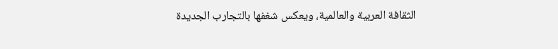الثقافة العربية والعالمية، ويعكس شغفها بالتجارب الجديدة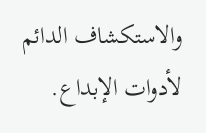والاستكشاف الدائم لأدوات الإبداع.